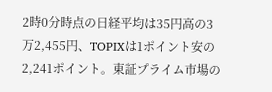2時0分時点の日経平均は35円高の3万2,455円、TOPIXは1ポイント安の2,241ポイント。東証プライム市場の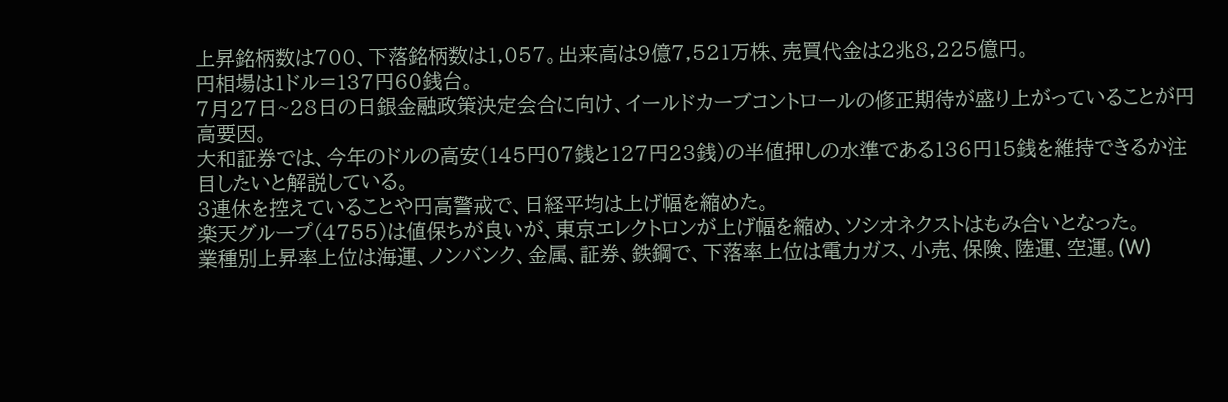上昇銘柄数は700、下落銘柄数は1,057。出来高は9億7,521万株、売買代金は2兆8,225億円。
円相場は1ドル=137円60銭台。
7月27日~28日の日銀金融政策決定会合に向け、イールドカーブコントロールの修正期待が盛り上がっていることが円高要因。
大和証券では、今年のドルの高安(145円07銭と127円23銭)の半値押しの水準である136円15銭を維持できるか注目したいと解説している。
3連休を控えていることや円高警戒で、日経平均は上げ幅を縮めた。
楽天グループ(4755)は値保ちが良いが、東京エレクトロンが上げ幅を縮め、ソシオネクストはもみ合いとなった。
業種別上昇率上位は海運、ノンバンク、金属、証券、鉄鋼で、下落率上位は電力ガス、小売、保険、陸運、空運。(W)